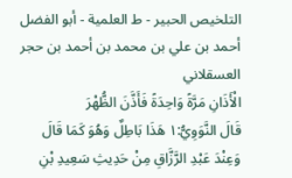التلخيص الحبير - ط العلمية - أبو الفضل أحمد بن علي بن محمد بن أحمد بن حجر العسقلاني
الْأَذَانِ مَرَّةً وَاحِدَةً فَأَذَّنَ الظُّهْرَ
قَالَ النَّوَوِيُّ:١ هَذَا بَاطِلٌ وَهُوَ كَمَا قَالَ
وَعِنْدَ عَبْدِ الرَّزَّاقِ مِنْ حَدِيثِ سَعِيدِ بْنِ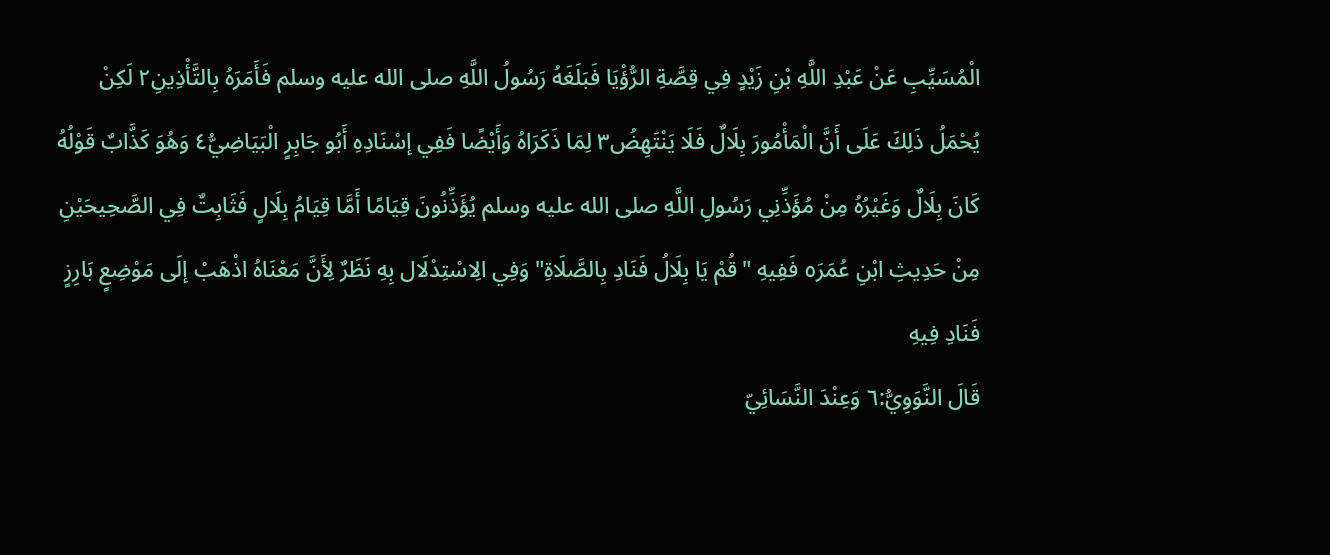الْمُسَيِّبِ عَنْ عَبْدِ اللَّهِ بْنِ زَيْدٍ فِي قِصَّةِ الرُّؤْيَا فَبَلَغَهُ رَسُولُ اللَّهِ صلى الله عليه وسلم فَأَمَرَهُ بِالتَّأْذِينِ٢ لَكِنْ يُحْمَلُ ذَلِكَ عَلَى أَنَّ الْمَأْمُورَ بِلَالٌ فَلَا يَنْتَهِضُ٣ لِمَا ذَكَرَاهُ وَأَيْضًا فَفِي إسْنَادِهِ أَبُو جَابِرٍ الْبَيَاضِيُّ٤ وَهُوَ كَذَّابٌ قَوْلُهُ كَانَ بِلَالٌ وَغَيْرُهُ مِنْ مُؤَذِّنِي رَسُولِ اللَّهِ صلى الله عليه وسلم يُؤَذِّنُونَ قِيَامًا أَمَّا قِيَامُ بِلَالٍ فَثَابِتٌ فِي الصَّحِيحَيْنِ مِنْ حَدِيثِ ابْنِ عُمَرَ٥ فَفِيهِ "قُمْ يَا بِلَالُ فَنَادِ بِالصَّلَاةِ" وَفِي الِاسْتِدْلَال بِهِ نَظَرٌ لِأَنَّ مَعْنَاهُ اذْهَبْ إلَى مَوْضِعٍ بَارِزٍ فَنَادِ فِيهِ
قَالَ النَّوَوِيُّ:٦ وَعِنْدَ النَّسَائِيّ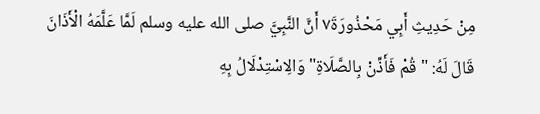مِنْ حَدِيثِ أَبِي مَحْذُورَةَ٧ أَنَّ النَّبِيَّ صلى الله عليه وسلم لَمَّا عَلَّمَهُ الْأَذَانَ قَالَ لَهُ: "قُمْ فَأَذِّنْ بِالصَّلَاةِ" وَالِاسْتِدْلَالُ بِهِ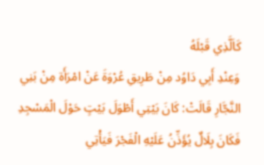كَاَلَّذِي قَبْلَهُ
وَعِنْدِ أَبِي دَاوُد مِنْ طَرِيقِ عُرْوَةَ عَنْ امْرَأَة مِنْ بَنِي النَّجَّارِ قَالَتْ: كَانَ بَيْتِي أَطْوَلَ بَيْتٍ حَوْلَ الْمَسْجِدِ فَكَانَ بِلَالٌ يُؤَذِّنُ عَلَيْهِ الْفَجْرَ فَيَأْتِي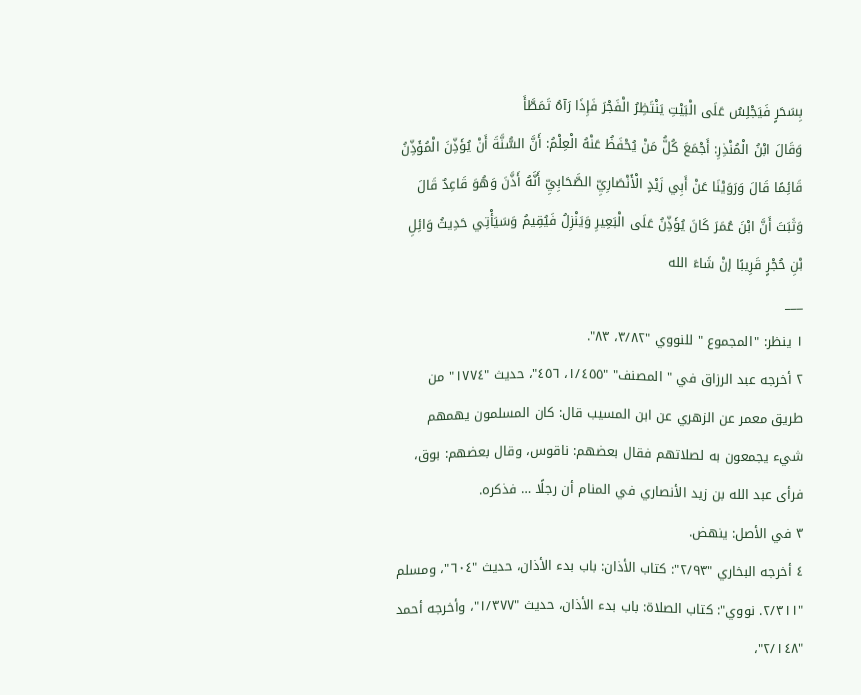بِسَحَرٍ فَيَجْلِسُ عَلَى الْبَيْتِ يَنْتَظِرُ الْفَجْرَ فَإِذَا رَآهُ تَمَطَّأَ
وَقَالَ ابْنُ الْمُنْذِرِ: أَجْمَعَ كُلُّ مَنْ يُحْفَظُ عَنْهُ الْعِلْمُ: أَنَّ السُّنَّةَ أَنْ يُؤَذِّنَ الْمُؤَذِّنُ قَائِمًا قَالَ وَرَوَيْنَا عَنْ أَبِي زَيْدٍ الْأَنْصَارِيِّ الصَّحَابِيِّ أَنَّهُ أَذَّنَ وَهُوَ قَاعِدٌ قَالَ وَثَبَتَ أَنَّ ابْنَ عُمَرَ كَانَ يُؤَذِّنُ عَلَى الْبَعِيرِ وَيَنْزِلُ فَيُقِيمُ وَسَيَأْتِي حَدِيثُ وَائِلِ بْنِ حُجْرٍ قَرِيبًا إنْ شَاءَ الله
___
١ ينظر: "المجموع " للنووي "٣/٨٢، ٨٣".
٢ أخرجه عبد الرزاق في " المصنف" "١/٤٥٥، ٤٥٦"، حديث "١٧٧٤" من طريق معمر عن الزهري عن ابن المسيب قال: كان المسلمون يهمهم شيء يجمعون به لصلاتهم فقال بعضهم: ناقوس، وقال بعضهم: بوق، فرأى عبد الله بن زيد الأنصاري في المنام أن رجلًا … فذكره.
٣ في الأصل: ينهض.
٤ أخرجه البخاري "٢/٩٣": كتاب الأذان: باب بدء الأذان، حديث "٦٠٤"، ومسلم "٢/٣١١. نووي": كتاب الصلاة: باب بدء الأذان، حديث "١/٣٧٧"، وأخرجه أحمد "٢/١٤٨"،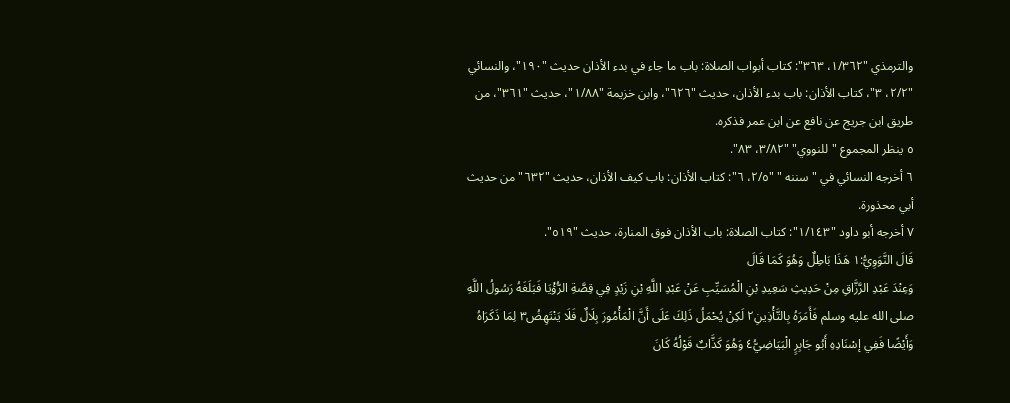والترمذي "١/٣٦٢، ٣٦٣": كتاب أبواب الصلاة: باب ما جاء في بدء الأذان حديث "١٩٠"، والنسائي "٢/٢، ٣"، كتاب الأذان: باب بدء الأذان، حديث "٦٢٦"، وابن خزيمة "١/٨٨"، حديث "٣٦١"، من طريق ابن جريج عن نافع عن ابن عمر فذكره.
٥ ينظر المجموع "للنووي" "٣/٨٢، ٨٣".
٦ أخرجه النسائي في "سننه " "٢/٥، ٦": كتاب الأذان: باب كيف الأذان، حديث "٦٣٢" من حديث أبي محذورة.
٧ أخرجه أبو داود "١/١٤٣": كتاب الصلاة: باب الأذان فوق المنارة، حديث "٥١٩".
قَالَ النَّوَوِيُّ:١ هَذَا بَاطِلٌ وَهُوَ كَمَا قَالَ
وَعِنْدَ عَبْدِ الرَّزَّاقِ مِنْ حَدِيثِ سَعِيدِ بْنِ الْمُسَيِّبِ عَنْ عَبْدِ اللَّهِ بْنِ زَيْدٍ فِي قِصَّةِ الرُّؤْيَا فَبَلَغَهُ رَسُولُ اللَّهِ صلى الله عليه وسلم فَأَمَرَهُ بِالتَّأْذِينِ٢ لَكِنْ يُحْمَلُ ذَلِكَ عَلَى أَنَّ الْمَأْمُورَ بِلَالٌ فَلَا يَنْتَهِضُ٣ لِمَا ذَكَرَاهُ وَأَيْضًا فَفِي إسْنَادِهِ أَبُو جَابِرٍ الْبَيَاضِيُّ٤ وَهُوَ كَذَّابٌ قَوْلُهُ كَانَ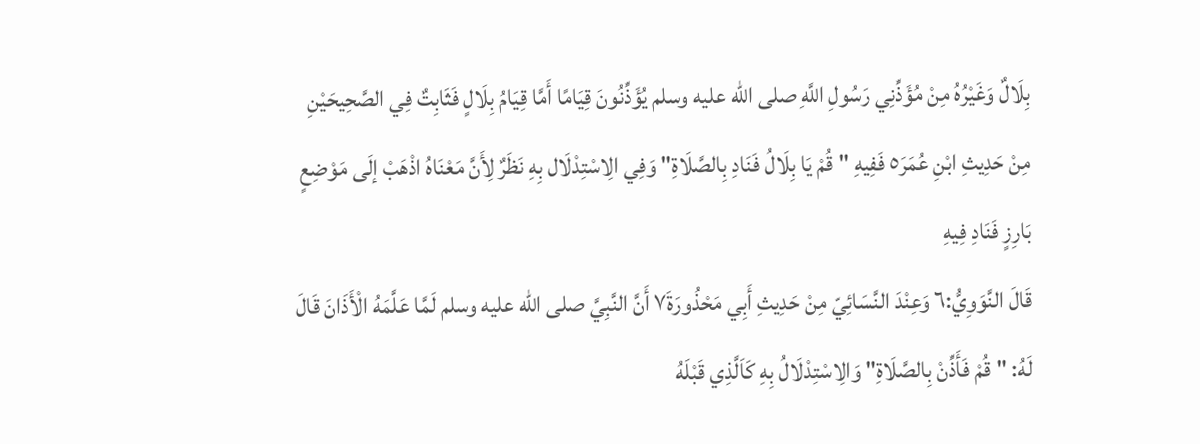بِلَالٌ وَغَيْرُهُ مِنْ مُؤَذِّنِي رَسُولِ اللَّهِ صلى الله عليه وسلم يُؤَذِّنُونَ قِيَامًا أَمَّا قِيَامُ بِلَالٍ فَثَابِتٌ فِي الصَّحِيحَيْنِ مِنْ حَدِيثِ ابْنِ عُمَرَ٥ فَفِيهِ "قُمْ يَا بِلَالُ فَنَادِ بِالصَّلَاةِ" وَفِي الِاسْتِدْلَال بِهِ نَظَرٌ لِأَنَّ مَعْنَاهُ اذْهَبْ إلَى مَوْضِعٍ بَارِزٍ فَنَادِ فِيهِ
قَالَ النَّوَوِيُّ:٦ وَعِنْدَ النَّسَائِيّ مِنْ حَدِيثِ أَبِي مَحْذُورَةَ٧ أَنَّ النَّبِيَّ صلى الله عليه وسلم لَمَّا عَلَّمَهُ الْأَذَانَ قَالَ لَهُ: "قُمْ فَأَذِّنْ بِالصَّلَاةِ" وَالِاسْتِدْلَالُ بِهِ كَاَلَّذِي قَبْلَهُ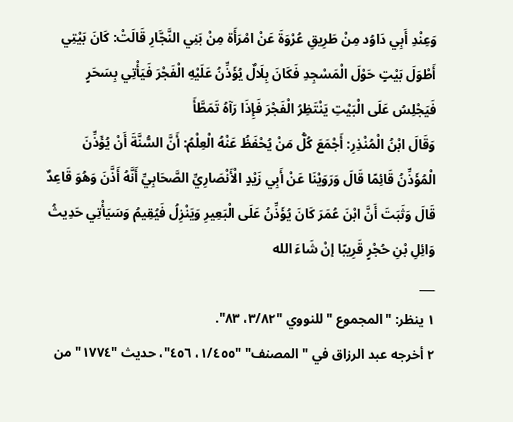وَعِنْدِ أَبِي دَاوُد مِنْ طَرِيقِ عُرْوَةَ عَنْ امْرَأَة مِنْ بَنِي النَّجَّارِ قَالَتْ: كَانَ بَيْتِي أَطْوَلَ بَيْتٍ حَوْلَ الْمَسْجِدِ فَكَانَ بِلَالٌ يُؤَذِّنُ عَلَيْهِ الْفَجْرَ فَيَأْتِي بِسَحَرٍ فَيَجْلِسُ عَلَى الْبَيْتِ يَنْتَظِرُ الْفَجْرَ فَإِذَا رَآهُ تَمَطَّأَ
وَقَالَ ابْنُ الْمُنْذِرِ: أَجْمَعَ كُلُّ مَنْ يُحْفَظُ عَنْهُ الْعِلْمُ: أَنَّ السُّنَّةَ أَنْ يُؤَذِّنَ الْمُؤَذِّنُ قَائِمًا قَالَ وَرَوَيْنَا عَنْ أَبِي زَيْدٍ الْأَنْصَارِيِّ الصَّحَابِيِّ أَنَّهُ أَذَّنَ وَهُوَ قَاعِدٌ قَالَ وَثَبَتَ أَنَّ ابْنَ عُمَرَ كَانَ يُؤَذِّنُ عَلَى الْبَعِيرِ وَيَنْزِلُ فَيُقِيمُ وَسَيَأْتِي حَدِيثُ وَائِلِ بْنِ حُجْرٍ قَرِيبًا إنْ شَاءَ الله
___
١ ينظر: "المجموع " للنووي "٣/٨٢، ٨٣".
٢ أخرجه عبد الرزاق في " المصنف" "١/٤٥٥، ٤٥٦"، حديث "١٧٧٤" من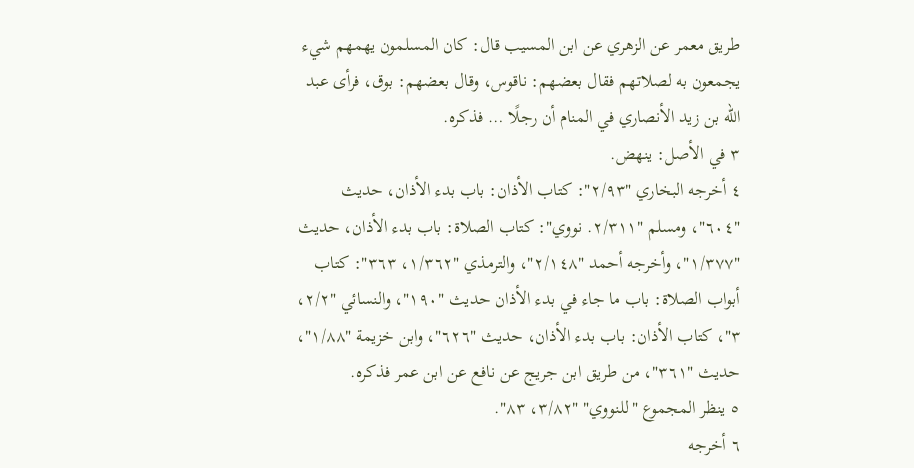طريق معمر عن الزهري عن ابن المسيب قال: كان المسلمون يهمهم شيء يجمعون به لصلاتهم فقال بعضهم: ناقوس، وقال بعضهم: بوق، فرأى عبد الله بن زيد الأنصاري في المنام أن رجلًا … فذكره.
٣ في الأصل: ينهض.
٤ أخرجه البخاري "٢/٩٣": كتاب الأذان: باب بدء الأذان، حديث "٦٠٤"، ومسلم "٢/٣١١. نووي": كتاب الصلاة: باب بدء الأذان، حديث "١/٣٧٧"، وأخرجه أحمد "٢/١٤٨"، والترمذي "١/٣٦٢، ٣٦٣": كتاب أبواب الصلاة: باب ما جاء في بدء الأذان حديث "١٩٠"، والنسائي "٢/٢، ٣"، كتاب الأذان: باب بدء الأذان، حديث "٦٢٦"، وابن خزيمة "١/٨٨"، حديث "٣٦١"، من طريق ابن جريج عن نافع عن ابن عمر فذكره.
٥ ينظر المجموع "للنووي" "٣/٨٢، ٨٣".
٦ أخرجه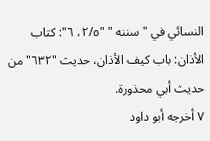النسائي في "سننه " "٢/٥، ٦": كتاب الأذان: باب كيف الأذان، حديث "٦٣٢" من حديث أبي محذورة.
٧ أخرجه أبو داود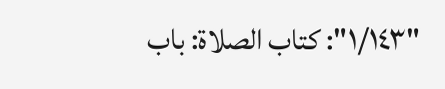"١/١٤٣": كتاب الصلاة: باب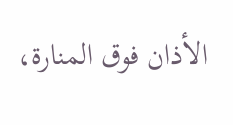الأذان فوق المنارة،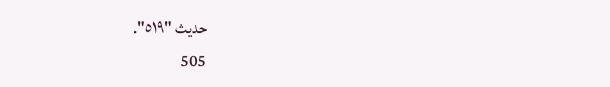حديث "٥١٩".
505